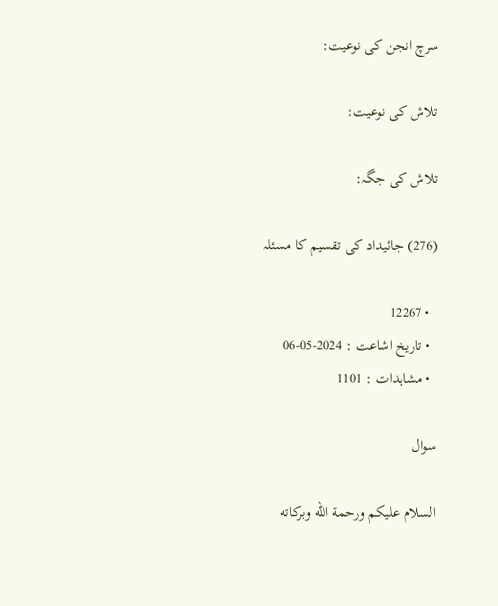سرچ انجن کی نوعیت:

تلاش کی نوعیت:

تلاش کی جگہ:

(276) جائیداد کی تقسیم کا مسئلہ

  • 12267
  • تاریخ اشاعت : 2024-05-06
  • مشاہدات : 1101

سوال

السلام عليكم ورحمة الله وبركاته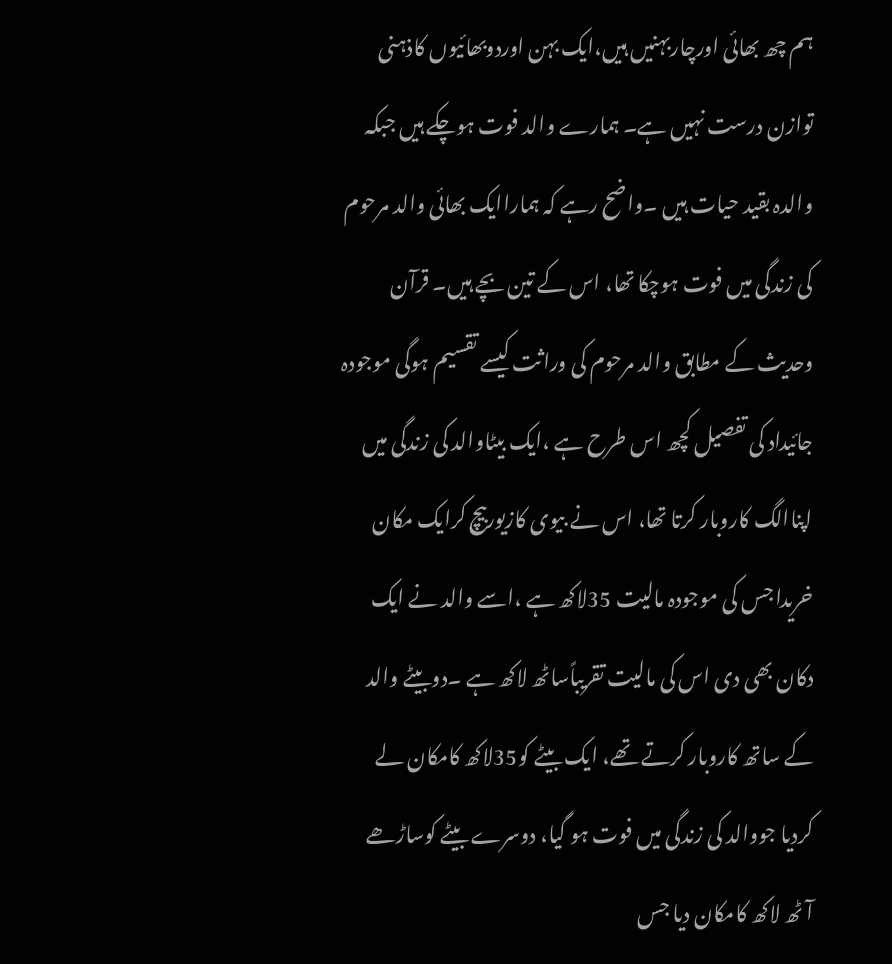ہم چھ بھائی اورچاربہنیں ہیں،ایک بہن اوردوبھائیوں کاذہنی توازن درست نہیں ہے۔ ہمارے والد فوت ہوچکے ہیں جبکہ والدہ بقید حیات ہیں ۔واضح رہے کہ ہماراایک بھائی والد مرحوم کی زندگی میں فوت ہوچکا تھا، اس کے تین بچے ہیں۔ قرآن وحدیث کے مطابق والد مرحوم کی وراثت کیسے تقسیم ہوگی موجودہ جائیداد کی تفصیل کچھ اس طرح ہے ،ایک بیٹاوالد کی زندگی میں اپناالگ کاروبار کرتا تھا، اس نے بیوی کازیوربیچ کرایک مکان خریدا جس کی موجودہ مالیت 35لاکھ ہے ،اسے والد نے ایک دکان بھی دی اس کی مالیت تقریباًساٹھ لاکھ ہے ۔دوبیٹے والد کے ساتھ کاروبار کرتے تھے، ایک بیٹے کو35لاکھ کامکان لے کردیا جووالد کی زندگی میں فوت ہو گیا، دوسرے بیٹے کوساڑھے آٹھ لاکھ کامکان دیا جس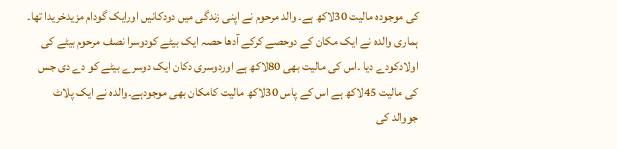کی موجودہ مالیت 30لاکھ ہے۔ والد مرحوم نے اپنی زندگی میں دودکانیں اورایک گودام مزیدخریدا تھا۔ ہماری والدہ نے ایک مکان کے دوحصے کرکے آدھا حصہ ایک بیٹے کودوسرا نصف مرحوم بیٹے کی اولادکودے دیا ۔اس کی مالیت بھی 80لاکھ ہے اوردوسری دکان ایک دوسرے بیٹے کو دے دی جس کی مالیت 45لاکھ ہے اس کے پاس 30لاکھ مالیت کامکان بھی موجودہے۔والدہ نے ایک پلاٹ جووالد کی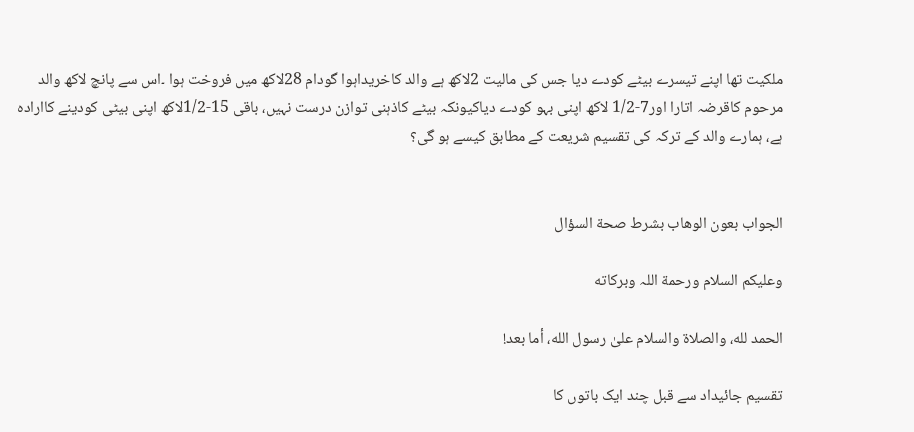ملکیت تھا اپنے تیسرے بیٹے کودے دیا جس کی مالیت 2لاکھ ہے والد کاخریداہوا گودام 28لاکھ میں فروخت ہوا ۔اس سے پانچ لاکھ والد مرحوم کاقرضہ اتارا اور7-1/2 لاکھ اپنی بہو کودے دیاکیونکہ بیٹے کاذہنی توازن درست نہیں، باقی 15-1/2لاکھ اپنی بیٹی کودینے کاارادہ ہے، ہمارے والد کے ترکہ کی تقسیم شریعت کے مطابق کیسے ہو گی؟


الجواب بعون الوهاب بشرط صحة السؤال

وعلیکم السلام ورحمة اللہ وبرکاته

الحمد لله، والصلاة والسلام علىٰ رسول الله، أما بعد!

تقسیم جائیداد سے قبل چند ایک باتوں کا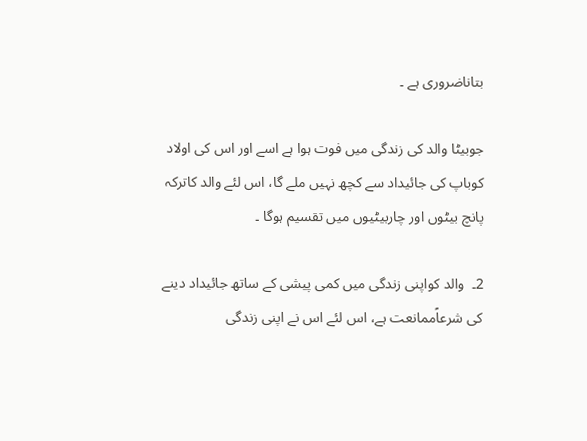بتاناضروری ہے ۔

جوبیٹا والد کی زندگی میں فوت ہوا ہے اسے اور اس کی اولاد کوباپ کی جائیداد سے کچھ نہیں ملے گا، اس لئے والد کاترکہ پانچ بیٹوں اور چاربیٹیوں میں تقسیم ہوگا ۔

2۔  والد کواپنی زندگی میں کمی پیشی کے ساتھ جائیداد دینے کی شرعاًممانعت ہے، اس لئے اس نے اپنی زندگی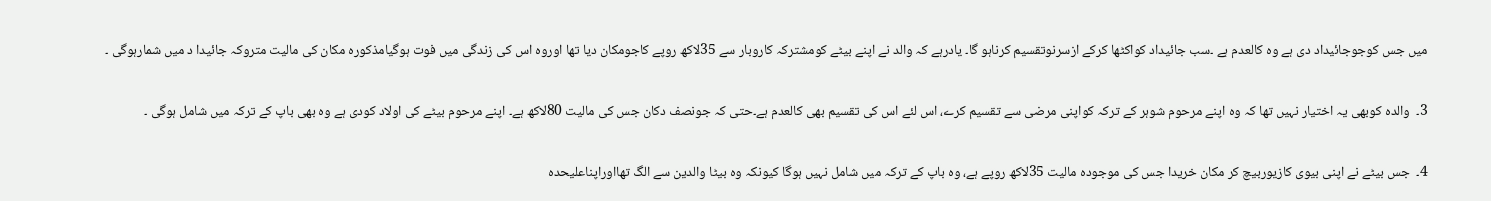میں جس کوجوجائیداد دی ہے وہ کالعدم ہے ۔سب جائیداد کواکٹھا کرکے ازسرنوتقسیم کرناہو گا۔ یادرہے کہ والد نے اپنے بیٹے کومشترکہ کاروبار سے 35لاکھ روپے کاجومکان دیا تھا اوروہ اس کی زندگی میں فوت ہوگیامذکورہ مکان کی مالیت متروکہ جائیدا د میں شمارہوگی ۔

3۔  والدہ کوبھی یہ اختیار نہیں تھا کہ وہ اپنے مرحوم شوہر کے ترکہ کواپنی مرضی سے تقسیم کرے، اس لئے اس کی تقسیم بھی کالعدم ہے۔حتی کہ جونصف دکان جس کی مالیت 80لاکھ ہے۔ اپنے مرحوم بیٹے کی اولاد کودی ہے وہ بھی باپ کے ترکہ میں شامل ہوگی ۔

4۔  جس بیٹے نے اپنی بیوی کازیوربیچ کر مکان خریدا جس کی موجودہ مالیت 35لاکھ روپے ہے، وہ باپ کے ترکہ میں شامل نہیں ہوگا کیونکہ وہ بیٹا والدین سے الگ تھااوراپناعلیحدہ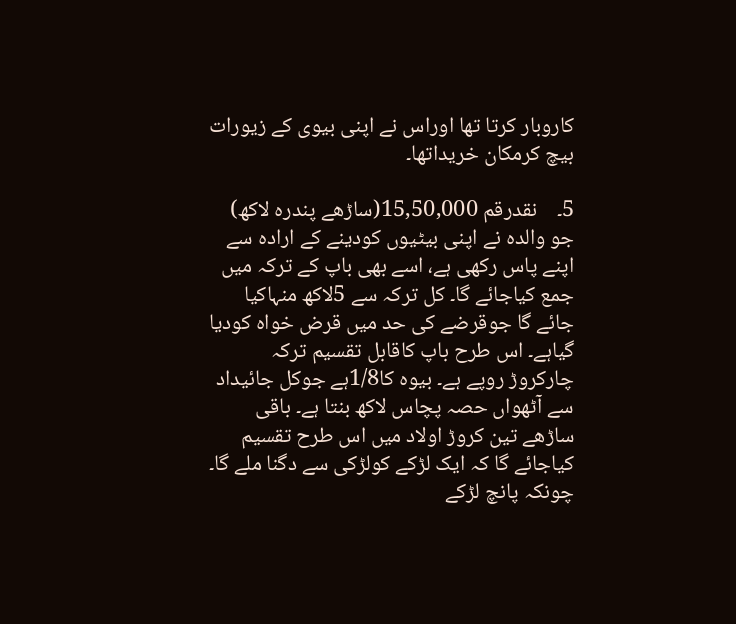کاروبار کرتا تھا اوراس نے اپنی بیوی کے زیورات بیچ کرمکان خریداتھا۔

5۔    نقدرقم 15,50,000(ساڑھے پندرہ لاکھ) جو والدہ نے اپنی بیٹیوں کودینے کے ارادہ سے اپنے پاس رکھی ہے، اسے بھی باپ کے ترکہ میں جمع کیاجائے گا۔ کل ترکہ سے 5لاکھ منہاکیا جائے گا جوقرضے کی حد میں قرض خواہ کودیا گیاہے۔ اس طرح باپ کاقابل تقسیم ترکہ چارکروڑ روپے ہے۔ بیوہ کا1/8ہے جوکل جائیداد سے آٹھواں حصہ پچاس لاکھ بنتا ہے۔ باقی ساڑھے تین کروڑ اولاد میں اس طرح تقسیم کیاجائے گا کہ ایک لڑکے کولڑکی سے دگنا ملے گا۔ چونکہ پانچ لڑکے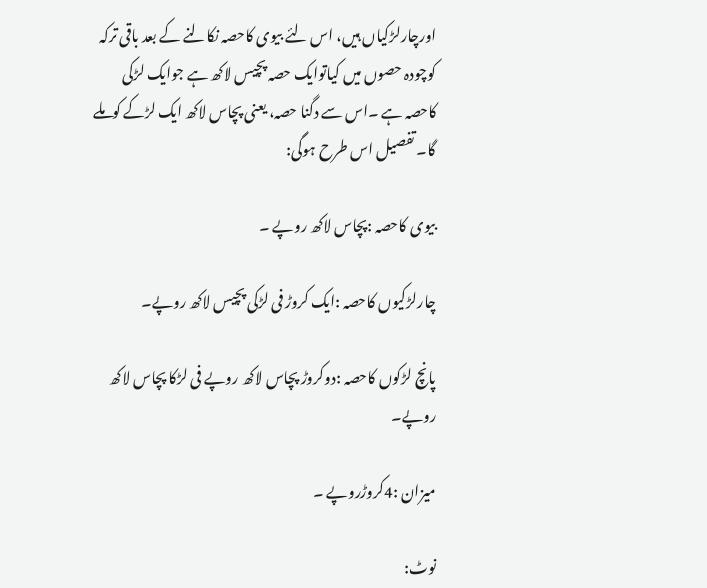اورچارلڑکیاں ہیں، اس لئے بیوی کاحصہ نکالنے کے بعد باقی ترکہ کوچودہ حصوں میں کیاتوایک حصہ پچیس لاکھ ہے جوایک لڑکی کاحصہ ہے ۔اس سے دگنا حصہ، یعنی پچاس لاکھ ایک لڑکے کوملے گا۔ تفصیل اس طرح ہوگی:

بیوی کاحصہ :پچاس لاکھ روپے ۔

چارلڑکیوں کاحصہ :ایک کروڑ فی لڑکی پچیس لاکھ روپے۔

پانچ لڑکوں کاحصہ :دوکروڑ پچاس لاکھ روپے فی لڑکا پچاس لاکھ روپے۔

میزان :4کروڑروپے ۔

نوٹ: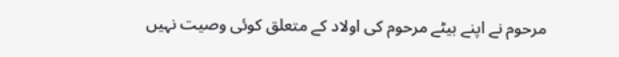مرحوم نے اپنے بیٹے مرحوم کی اولاد کے متعلق کوئی وصیت نہیں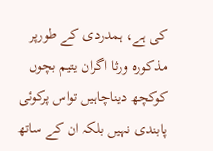کی ہے، ہمدردی کے طورپر مذکورہ ورثا اگران یتیم بچوں کوکچھ دیناچاہیں تواس پرکوئی پابندی نہیں بلکہ ان کے ساتھ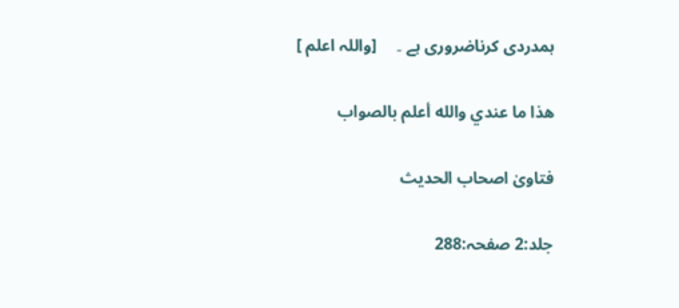ہمدردی کرناضروری ہے ۔     [واللہ اعلم ]

ھذا ما عندي والله أعلم بالصواب

فتاویٰ اصحاب الحدیث

جلد:2 صفحہ:288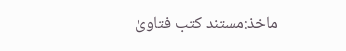ماخذ:مستند کتب فتاویٰ